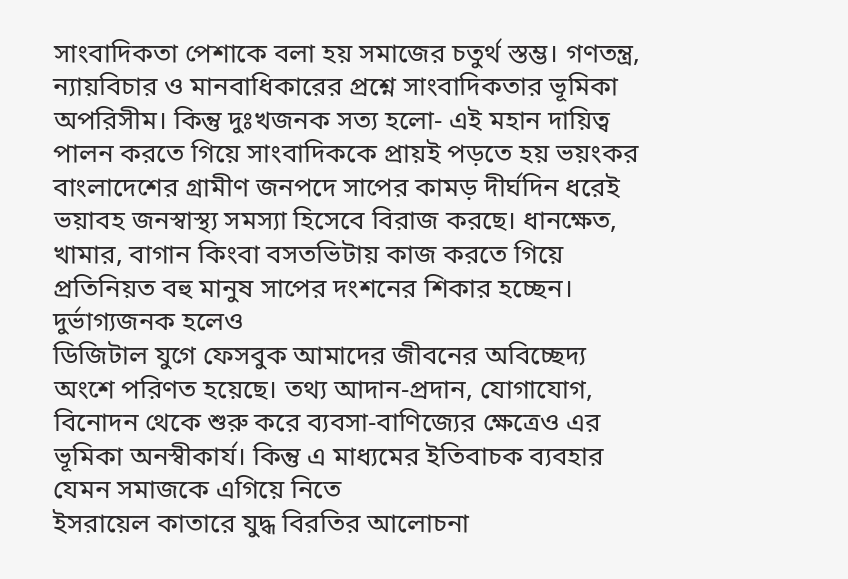সাংবাদিকতা পেশাকে বলা হয় সমাজের চতুর্থ স্তম্ভ। গণতন্ত্র, ন্যায়বিচার ও মানবাধিকারের প্রশ্নে সাংবাদিকতার ভূমিকা অপরিসীম। কিন্তু দুঃখজনক সত্য হলো- এই মহান দায়িত্ব পালন করতে গিয়ে সাংবাদিককে প্রায়ই পড়তে হয় ভয়ংকর
বাংলাদেশের গ্রামীণ জনপদে সাপের কামড় দীর্ঘদিন ধরেই ভয়াবহ জনস্বাস্থ্য সমস্যা হিসেবে বিরাজ করছে। ধানক্ষেত, খামার, বাগান কিংবা বসতভিটায় কাজ করতে গিয়ে প্রতিনিয়ত বহু মানুষ সাপের দংশনের শিকার হচ্ছেন। দুর্ভাগ্যজনক হলেও
ডিজিটাল যুগে ফেসবুক আমাদের জীবনের অবিচ্ছেদ্য অংশে পরিণত হয়েছে। তথ্য আদান-প্রদান, যোগাযোগ, বিনোদন থেকে শুরু করে ব্যবসা-বাণিজ্যের ক্ষেত্রেও এর ভূমিকা অনস্বীকার্য। কিন্তু এ মাধ্যমের ইতিবাচক ব্যবহার যেমন সমাজকে এগিয়ে নিতে
ইসরায়েল কাতারে যুদ্ধ বিরতির আলোচনা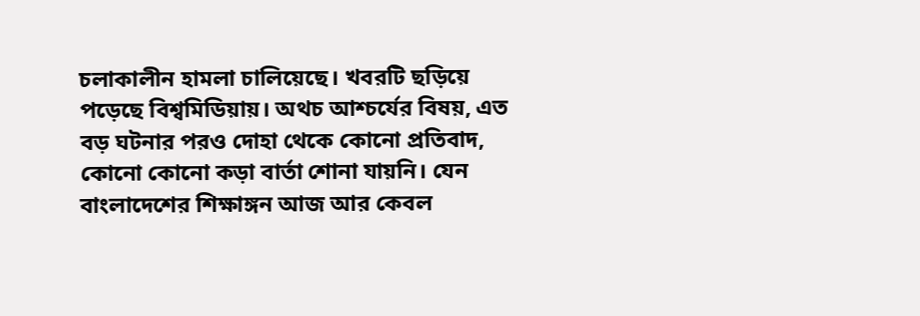চলাকালীন হামলা চালিয়েছে। খবরটি ছড়িয়ে পড়েছে বিশ্বমিডিয়ায়। অথচ আশ্চর্যের বিষয়, এত বড় ঘটনার পরও দোহা থেকে কোনো প্রতিবাদ, কোনো কোনো কড়া বার্তা শোনা যায়নি। যেন
বাংলাদেশের শিক্ষাঙ্গন আজ আর কেবল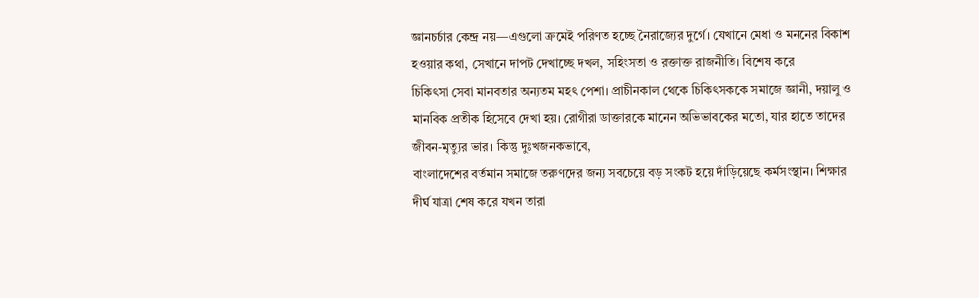জ্ঞানচর্চার কেন্দ্র নয়—এগুলো ক্রমেই পরিণত হচ্ছে নৈরাজ্যের দুর্গে। যেখানে মেধা ও মননের বিকাশ হওয়ার কথা, সেখানে দাপট দেখাচ্ছে দখল, সহিংসতা ও রক্তাক্ত রাজনীতি। বিশেষ করে
চিকিৎসা সেবা মানবতার অন্যতম মহৎ পেশা। প্রাচীনকাল থেকে চিকিৎসককে সমাজে জ্ঞানী, দয়ালু ও মানবিক প্রতীক হিসেবে দেখা হয়। রোগীরা ডাক্তারকে মানেন অভিভাবকের মতো, যার হাতে তাদের জীবন-মৃত্যুর ভার। কিন্তু দুঃখজনকভাবে,
বাংলাদেশের বর্তমান সমাজে তরুণদের জন্য সবচেয়ে বড় সংকট হয়ে দাঁড়িয়েছে কর্মসংস্থান। শিক্ষার দীর্ঘ যাত্রা শেষ করে যখন তারা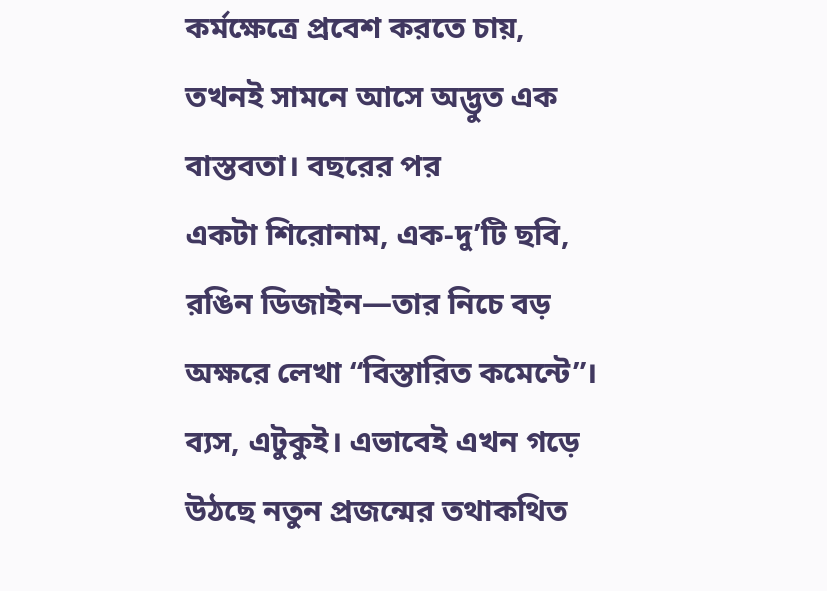কর্মক্ষেত্রে প্রবেশ করতে চায়, তখনই সামনে আসে অদ্ভুত এক বাস্তবতা। বছরের পর
একটা শিরোনাম, এক-দু’টি ছবি, রঙিন ডিজাইন—তার নিচে বড় অক্ষরে লেখা “বিস্তারিত কমেন্টে”। ব্যস, এটুকুই। এভাবেই এখন গড়ে উঠছে নতুন প্রজন্মের তথাকথিত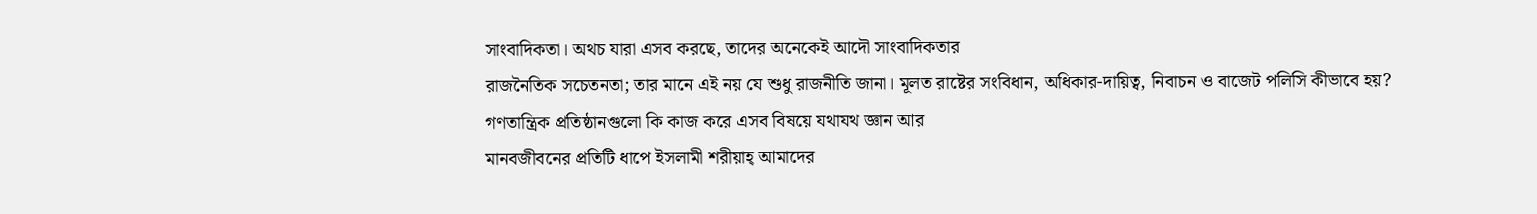সাংবাদিকতা। অথচ যারা এসব করছে, তাদের অনেকেই আদৌ সাংবাদিকতার
রাজনৈতিক সচেতনতা; তার মানে এই নয় যে শুধু রাজনীতি জানা। মূলত রাষ্টের সংবিধান, অধিকার-দায়িত্ব, নিবাচন ও বাজেট পলিসি কীভাবে হয়? গণতান্ত্রিক প্রতিষ্ঠানগুলো কি কাজ করে এসব বিষয়ে যথাযথ জ্ঞান আর
মানবজীবনের প্রতিটি ধাপে ইসলামী শরীয়াহ্ আমাদের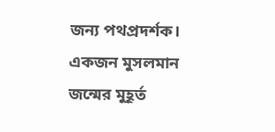জন্য পথপ্রদর্শক। একজন মুসলমান জন্মের মুহূর্ত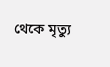থেকে মৃত্যু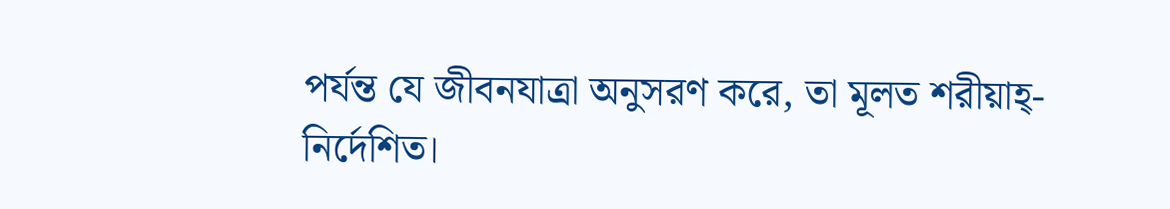পর্যন্ত যে জীবনযাত্রা অনুসরণ করে, তা মূলত শরীয়াহ্-নির্দেশিত।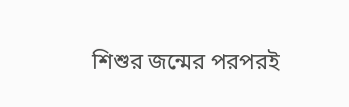শিশুর জন্মের পরপরই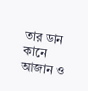তার ডান কানে আজান ও